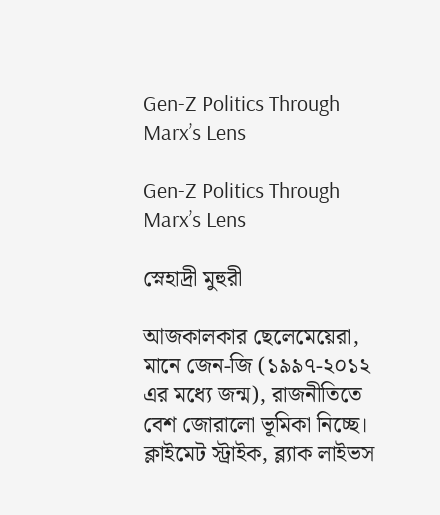Gen-Z Politics Through Marx’s Lens

Gen-Z Politics Through Marx’s Lens

স্নেহাদ্রী মুহুরী

আজকালকার ছেলেমেয়েরা, মানে জেন-জি (১৯৯৭-২০১২ এর মধ্যে জন্ম), রাজনীতিতে বেশ জোরালো ভূমিকা নিচ্ছে। ক্লাইমেট স্ট্রাইক, ব্ল্যাক লাইভস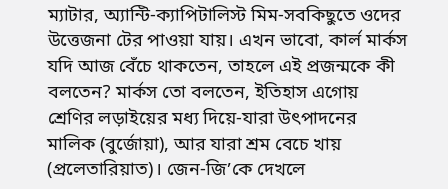ম্যাটার, অ্যান্টি-ক্যাপিটালিস্ট মিম-সবকিছুতে ওদের উত্তেজনা টের পাওয়া যায়। এখন ভাবো, কার্ল মার্কস যদি আজ বেঁচে থাকতেন, তাহলে এই প্রজন্মকে কী বলতেন? মার্কস তো বলতেন, ইতিহাস এগোয় শ্রেণির লড়াইয়ের মধ্য দিয়ে-যারা উৎপাদনের মালিক (বুর্জোয়া), আর যারা শ্রম বেচে খায় (প্রলেতারিয়াত)। জেন-জি’কে দেখলে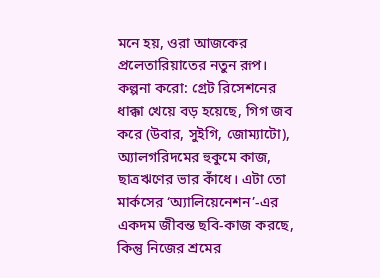মনে হয়, ওরা আজকের প্রলেতারিয়াতের নতুন রূপ। কল্পনা করো: গ্রেট রিসেশনের ধাক্কা খেয়ে বড় হয়েছে, গিগ জব করে (উবার, সুইগি, জোম্যাটো), অ্যালগরিদমের হুকুমে কাজ, ছাত্রঋণের ভার কাঁধে। এটা তো মার্কসের ‘অ্যালিয়েনেশন’-এর একদম জীবন্ত ছবি-কাজ করছে, কিন্তু নিজের শ্রমের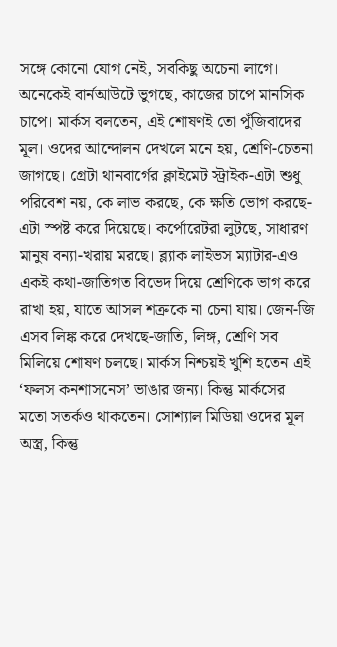সঙ্গে কোনো যোগ নেই, সবকিছু অচেনা লাগে। অনেকেই বার্নআউটে ভুগছে, কাজের চাপে মানসিক চাপে। মার্কস বলতেন, এই শোষণই তো পুঁজিবাদের মূল। ওদের আন্দোলন দেখলে মনে হয়, শ্রেণি-চেতনা জাগছে। গ্রেটা থানবার্গের ক্লাইমেট স্ট্রাইক-এটা শুধু পরিবেশ নয়, কে লাভ করছে, কে ক্ষতি ভোগ করছে-এটা স্পষ্ট করে দিয়েছে। কর্পোরেটরা লুটছে, সাধারণ মানুষ বন্যা-খরায় মরছে। ব্ল্যাক লাইভস ম্যাটার-এও একই কথা-জাতিগত বিভেদ দিয়ে শ্রেণিকে ভাগ করে রাখা হয়, যাতে আসল শত্রুকে না চেনা যায়। জেন-জি এসব লিঙ্ক করে দেখছে-জাতি, লিঙ্গ, শ্রেণি সব মিলিয়ে শোষণ চলছে। মার্কস নিশ্চয়ই খুশি হতেন এই ‘ফলস কনশাসনেস’ ভাঙার জন্য। কিন্তু মার্কসের মতো সতর্কও থাকতেন। সোশ্যাল মিডিয়া ওদের মূল অস্ত্র, কিন্তু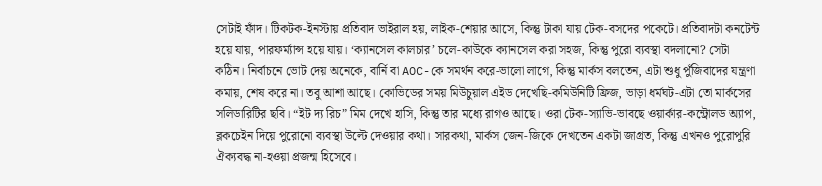সেটাই ফাঁদ। টিকটক-ইনস্টায় প্রতিবাদ ভাইরাল হয়, লাইক-শেয়ার আসে, কিন্তু টাকা যায় টেক-বসদের পকেটে। প্রতিবাদটা কনটেন্ট হয়ে যায়, পারফর্ম্যান্স হয়ে যায়। ‘ক্যানসেল কালচার’ চলে-কাউকে ক্যানসেল করা সহজ, কিন্তু পুরো ব্যবস্থা বদলানো? সেটা কঠিন। নির্বাচনে ভোট দেয় অনেকে, বার্নি বা AOC-কে সমর্থন করে-ভালো লাগে, কিন্তু মার্কস বলতেন, এটা শুধু পুঁজিবাদের যন্ত্রণা কমায়, শেষ করে না। তবু আশা আছে। কোভিডের সময় মিউচুয়াল এইড দেখেছি-কমিউনিটি ফ্রিজ, ভাড়া ধর্মঘট-এটা তো মার্কসের সলিডারিটির ছবি। “ইট দ্য রিচ” মিম দেখে হাসি, কিন্তু তার মধ্যে রাগও আছে। ওরা টেক-স্যাভি-ভাবছে ওয়ার্কার-কন্ট্রোলড অ্যাপ, ব্লকচেইন দিয়ে পুরোনো ব্যবস্থা উল্টে দেওয়ার কথা। সারকথা, মার্কস জেন-জিকে দেখতেন একটা জাগ্রত, কিন্তু এখনও পুরোপুরি ঐক্যবদ্ধ না-হওয়া প্রজন্ম হিসেবে।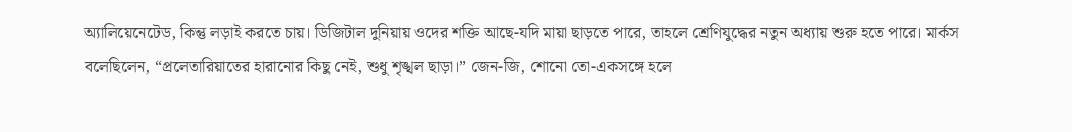অ্যালিয়েনেটেড, কিন্তু লড়াই করতে চায়। ডিজিটাল দুনিয়ায় ওদের শক্তি আছে-যদি মায়া ছাড়তে পারে, তাহলে শ্রেণিযুদ্ধের নতুন অধ্যায় শুরু হতে পারে। মার্কস বলেছিলেন, “প্রলেতারিয়াতের হারানোর কিছু নেই, শুধু শৃঙ্খল ছাড়া।” জেন-জি, শোনো তো-একসঙ্গে হলে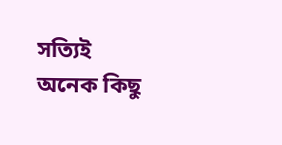সত্যিই অনেক কিছু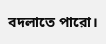বদলাতে পারো।